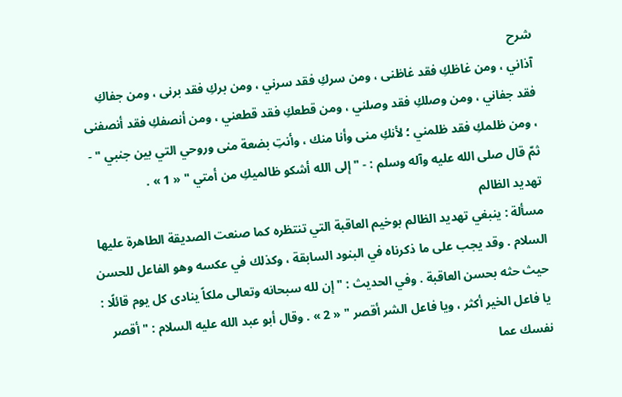شرح
آذاني ، ومن غاظكِ فقد غاظنى ، ومن سركِ فقد سرني ، ومن بركِ فقد برنى ، ومن جفاكِ فقد جفاني ، ومن وصلكِ فقد وصلني ، ومن قطعكِ فقد قطعني ، ومن أنصفكِ فقد أنصفنى ، ومن ظلمكِ فقد ظلمني ؛ لأنكِ منى وأنا منك ، وأنتِ بضعة منى وروحي التي بين جنبي " - ثمّ قال صلى الله عليه وآله وسلم : - " إلى الله أشكو ظالميكِ من أمتي " « 1 » .
تهديد الظالم
مسألة : ينبغي تهديد الظالم بوخيم العاقبة التي تنتظره كما صنعت الصديقة الطاهرة عليها السلام . وقد يجب على ما ذكرناه في البنود السابقة ، وكذلك في عكسه وهو الفاعل للحسن حيث حثه بحسن العاقبة . وفي الحديث : " إن لله سبحانه وتعالى ملكاً ينادى كل يوم قائلًا : يا فاعل الخير أكثر ، ويا فاعل الشر أقصر " « 2 » . وقال أبو عبد الله عليه السلام : " أقصر نفسك عما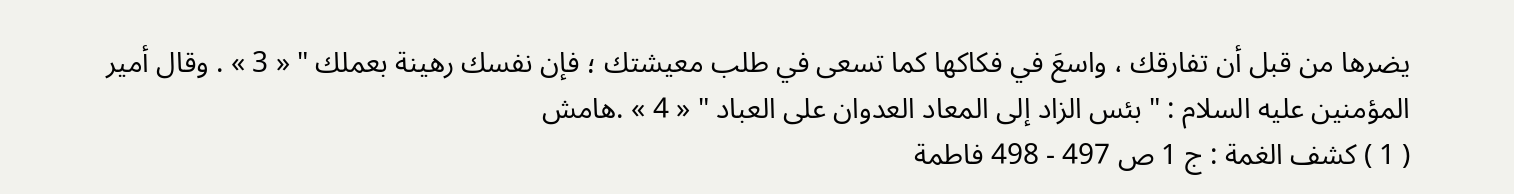يضرها من قبل أن تفارقك ، واسعَ في فكاكها كما تسعى في طلب معيشتك ؛ فإن نفسك رهينة بعملك " « 3 » . وقال أمير المؤمنين عليه السلام : " بئس الزاد إلى المعاد العدوان على العباد " « 4 » .هامش
( 1 ) كشف الغمة : ج 1 ص 497 - 498 فاطمة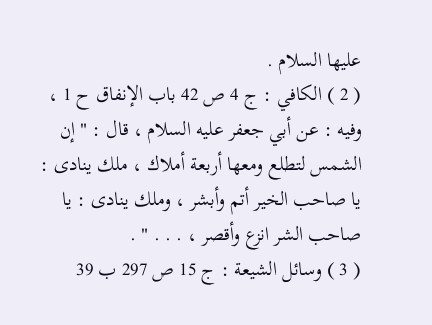عليها السلام .
( 2 ) الكافي : ج 4 ص 42 باب الإنفاق ح 1 ، وفيه : عن أبي جعفر عليه السلام ، قال : " إن الشمس لتطلع ومعها أربعة أملاك ، ملك ينادى : يا صاحب الخير أتم وأبشر ، وملك ينادى : يا صاحب الشر انزع وأقصر ، . . . " .
( 3 ) وسائل الشيعة : ج 15 ص 297 ب 39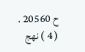ح 20560 .
( 4 ) نهج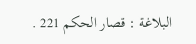البلاغة : قصار الحكم 221 .